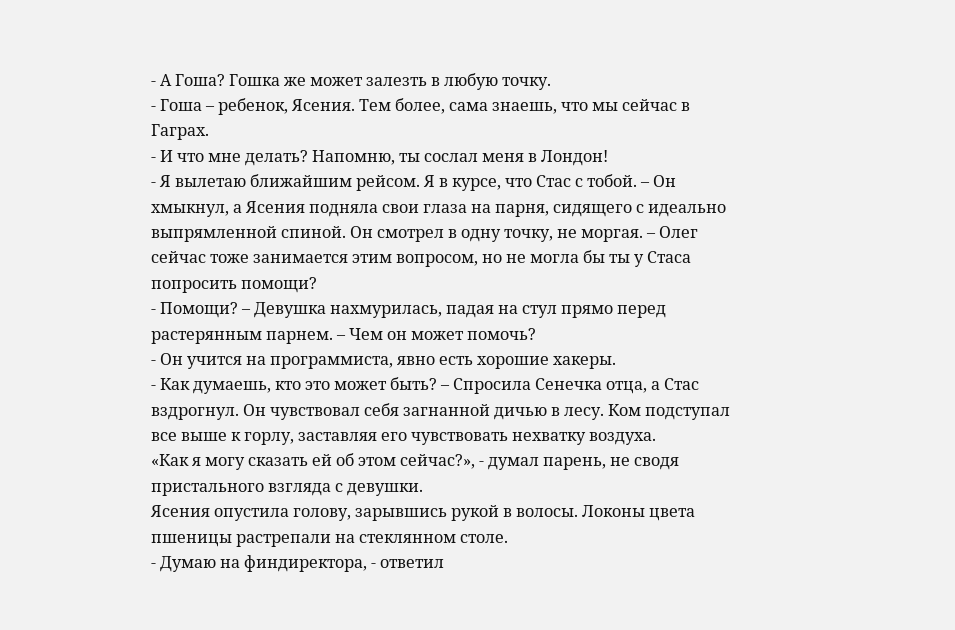- А Гоша? Гошка же может залезть в любую точку.
- Гоша – ребенок, Ясения. Тем более, сама знаешь, что мы сейчас в Гаграх.
- И что мне делать? Напомню, ты сослал меня в Лондон!
- Я вылетаю ближайшим рейсом. Я в курсе, что Стас с тобой. – Он хмыкнул, а Ясения подняла свои глаза на парня, сидящего с идеально выпрямленной спиной. Он смотрел в одну точку, не моргая. – Олег сейчас тоже занимается этим вопросом, но не могла бы ты у Стаса попросить помощи?
- Помощи? – Девушка нахмурилась, падая на стул прямо перед растерянным парнем. – Чем он может помочь?
- Он учится на программиста, явно есть хорошие хакеры.
- Как думаешь, кто это может быть? – Спросила Сенечка отца, а Стас вздрогнул. Он чувствовал себя загнанной дичью в лесу. Ком подступал все выше к горлу, заставляя его чувствовать нехватку воздуха.
«Как я могу сказать ей об этом сейчас?», - думал парень, не сводя пристального взгляда с девушки.
Ясения опустила голову, зарывшись рукой в волосы. Локоны цвета пшеницы растрепали на стеклянном столе.
- Думаю на финдиректора, - ответил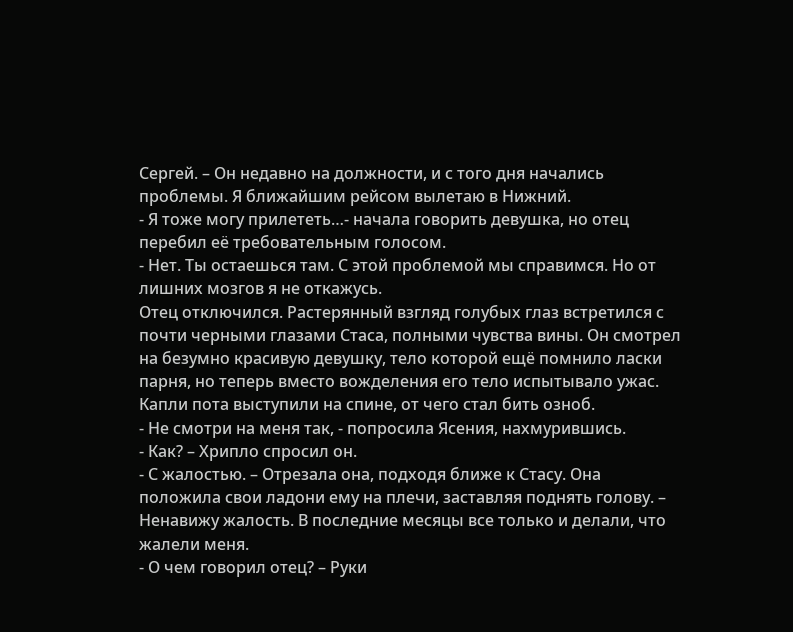Сергей. – Он недавно на должности, и с того дня начались проблемы. Я ближайшим рейсом вылетаю в Нижний.
- Я тоже могу прилететь…- начала говорить девушка, но отец перебил её требовательным голосом.
- Нет. Ты остаешься там. С этой проблемой мы справимся. Но от лишних мозгов я не откажусь.
Отец отключился. Растерянный взгляд голубых глаз встретился с почти черными глазами Стаса, полными чувства вины. Он смотрел на безумно красивую девушку, тело которой ещё помнило ласки парня, но теперь вместо вожделения его тело испытывало ужас. Капли пота выступили на спине, от чего стал бить озноб.
- Не смотри на меня так, - попросила Ясения, нахмурившись.
- Как? – Хрипло спросил он.
- С жалостью. – Отрезала она, подходя ближе к Стасу. Она положила свои ладони ему на плечи, заставляя поднять голову. – Ненавижу жалость. В последние месяцы все только и делали, что жалели меня.
- О чем говорил отец? – Руки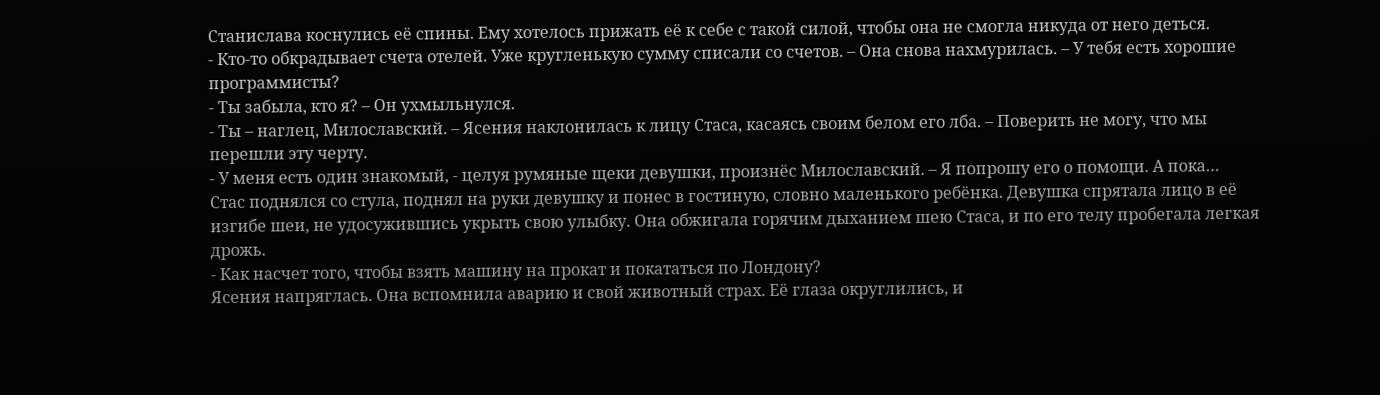Станислава коснулись её спины. Ему хотелось прижать её к себе с такой силой, чтобы она не смогла никуда от него деться.
- Кто-то обкрадывает счета отелей. Уже кругленькую сумму списали со счетов. – Она снова нахмурилась. – У тебя есть хорошие программисты?
- Ты забыла, кто я? – Он ухмыльнулся.
- Ты – наглец, Милославский. – Ясения наклонилась к лицу Стаса, касаясь своим белом его лба. – Поверить не могу, что мы перешли эту черту.
- У меня есть один знакомый, - целуя румяные щеки девушки, произнёс Милославский. – Я попрошу его о помощи. А пока…
Стас поднялся со стула, поднял на руки девушку и понес в гостиную, словно маленького ребёнка. Девушка спрятала лицо в её изгибе шеи, не удосужившись укрыть свою улыбку. Она обжигала горячим дыханием шею Стаса, и по его телу пробегала легкая дрожь.
- Как насчет того, чтобы взять машину на прокат и покататься по Лондону?
Ясения напряглась. Она вспомнила аварию и свой животный страх. Её глаза округлились, и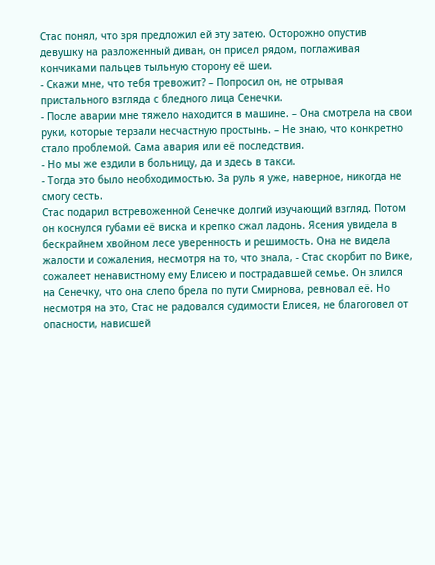Стас понял, что зря предложил ей эту затею. Осторожно опустив девушку на разложенный диван, он присел рядом, поглаживая кончиками пальцев тыльную сторону её шеи.
- Скажи мне, что тебя тревожит? – Попросил он, не отрывая пристального взгляда с бледного лица Сенечки.
- После аварии мне тяжело находится в машине. – Она смотрела на свои руки, которые терзали несчастную простынь. – Не знаю, что конкретно стало проблемой. Сама авария или её последствия.
- Но мы же ездили в больницу, да и здесь в такси.
- Тогда это было необходимостью. За руль я уже, наверное, никогда не смогу сесть.
Стас подарил встревоженной Сенечке долгий изучающий взгляд. Потом он коснулся губами её виска и крепко сжал ладонь. Ясения увидела в бескрайнем хвойном лесе уверенность и решимость. Она не видела жалости и сожаления, несмотря на то, что знала, - Стас скорбит по Вике, сожалеет ненавистному ему Елисею и пострадавшей семье. Он злился на Сенечку, что она слепо брела по пути Смирнова, ревновал её. Но несмотря на это, Стас не радовался судимости Елисея, не благоговел от опасности, нависшей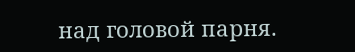над головой парня.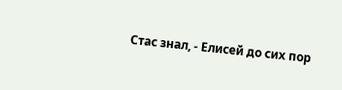Стас знал, - Елисей до сих пор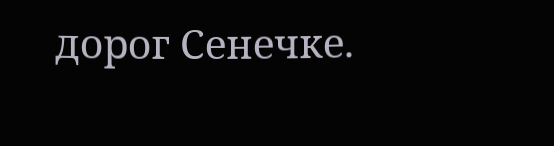дорог Сенечке.